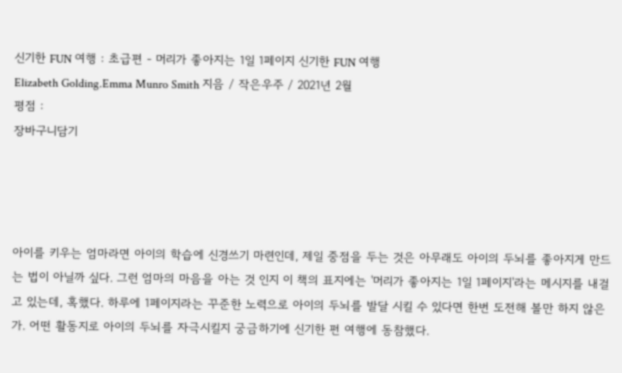신기한 FUN 여행 : 초급편 - 머리가 좋아지는 1일 1페이지 신기한 FUN 여행
Elizabeth Golding.Emma Munro Smith 지음 / 작은우주 / 2021년 2월
평점 :
장바구니담기




아이를 키우는 엄마라면 아이의 학습에 신경쓰기 마련인데, 제일 중점을 두는 것은 아무래도 아이의 두뇌를 좋아지게 만드는 법이 아닐까 싶다. 그런 엄마의 마음을 아는 것 인지 이 책의 표지에는 '머리가 좋아지는 1일 1페이지'라는 메시지를 내걸고 있는데, 혹했다. 하루에 1페이지라는 꾸준한 노력으로 아이의 두뇌를 발달 시킬 수 있다면 한번 도전해 볼만 하지 않은가. 어떤 활동지로 아이의 두뇌를 자극시킬지 궁금하기에 신기한 펀 여행에 동참했다.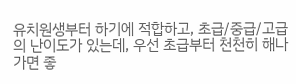유치원생부터 하기에 적합하고, 초급/중급/고급의 난이도가 있는데, 우선 초급부터 천천히 해나가면 좋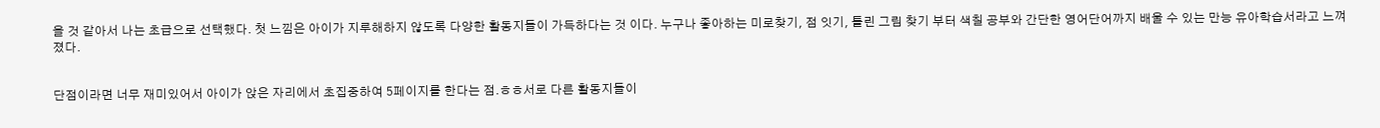을 것 같아서 나는 초급으로 선택했다. 첫 느낌은 아이가 지루해하지 않도록 다양한 활동지들이 가득하다는 것 이다. 누구나 좋아하는 미로찾기, 점 잇기, 틀린 그림 찾기 부터 색칠 공부와 간단한 영어단어까지 배울 수 있는 만능 유아학습서라고 느껴졌다.


단점이라면 너무 재미있어서 아이가 앉은 자리에서 초집중하여 5페이지를 한다는 점.ㅎㅎ서로 다른 활동지들이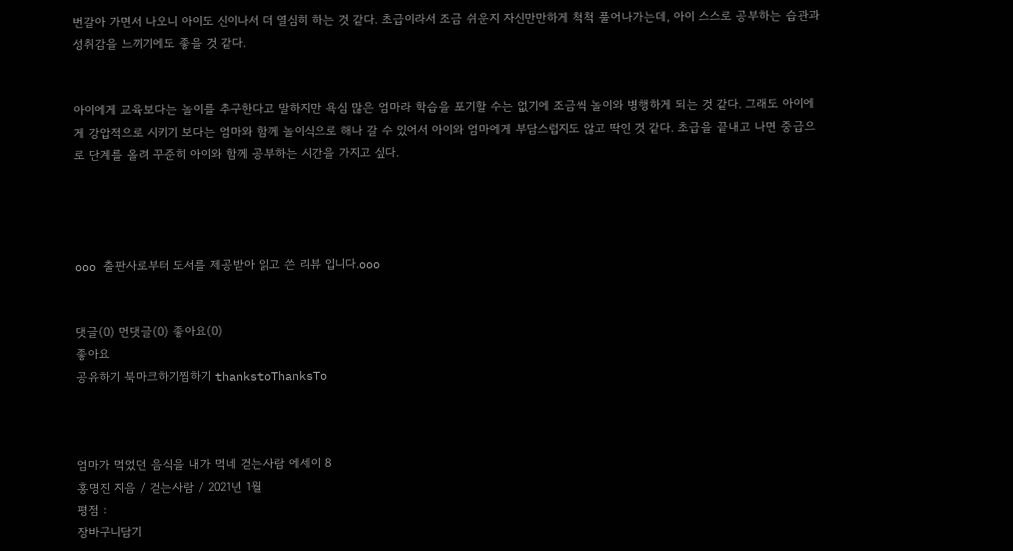번갈아 가면서 나오니 아이도 신이나서 더 열심히 하는 것 같다. 초급이라서 조금 쉬운지 자신만만하게 척척 풀어나가는데, 아이 스스로 공부하는 습관과 성취감을 느끼기에도 좋을 것 같다.


아이에게 교육보다는 놀이를 추구한다고 말하지만 욕심 많은 엄마라 학습을 포기할 수는 없기에 조금씩 놀이와 병행하게 되는 것 같다. 그래도 아이에게 강압적으로 시키기 보다는 엄마와 함께 놀이식으로 해나 갈 수 있어서 아이와 엄마에게 부담스럽지도 않고 딱인 것 같다. 초급을 끝내고 나면 중급으로 단계를 올려 꾸준히 아이와 함께 공부하는 시간을 가지고 싶다.




ooo 출판사로부터 도서를 제공받아 읽고 쓴 리뷰 입니다.ooo


댓글(0) 먼댓글(0) 좋아요(0)
좋아요
공유하기 북마크하기찜하기 thankstoThanksTo



엄마가 먹었던 음식을 내가 먹네 걷는사람 에세이 8
홍명진 지음 / 걷는사람 / 2021년 1월
평점 :
장바구니담기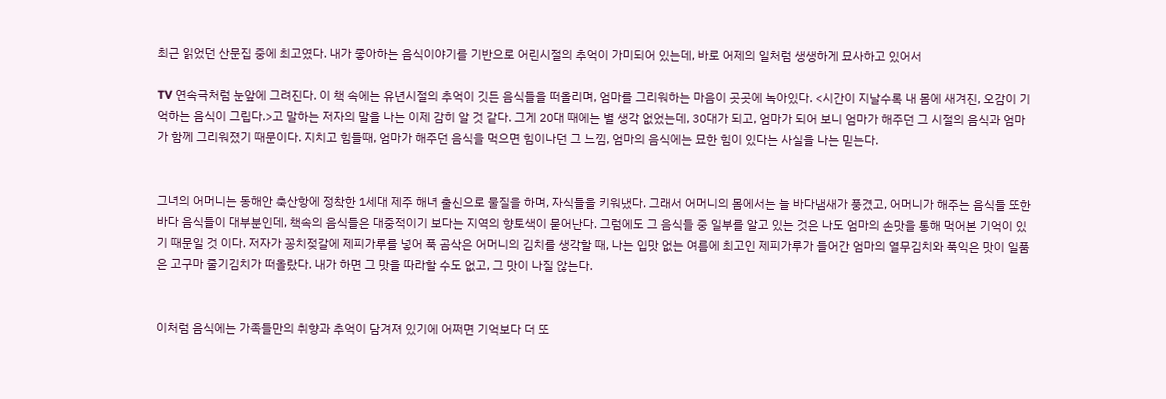최근 읽었던 산문집 중에 최고였다. 내가 좋아하는 음식이야기를 기반으로 어린시절의 추억이 가미되어 있는데, 바로 어제의 일처럼 생생하게 묘사하고 있어서

TV 연속극처럼 눈앞에 그려진다. 이 책 속에는 유년시절의 추억이 깃든 음식들을 떠올리며, 엄마를 그리워하는 마음이 곳곳에 녹아있다. <시간이 지날수록 내 몸에 새겨진, 오감이 기억하는 음식이 그립다.>고 말하는 저자의 말을 나는 이제 감히 알 것 같다. 그게 20대 때에는 별 생각 없었는데, 30대가 되고, 엄마가 되어 보니 엄마가 해주던 그 시절의 음식과 엄마가 함께 그리워졌기 때문이다. 지치고 힘들때, 엄마가 해주던 음식을 먹으면 힘이나던 그 느낌, 엄마의 음식에는 묘한 힘이 있다는 사실을 나는 믿는다.


그녀의 어머니는 동해안 축산항에 정착한 1세대 제주 해녀 출신으로 물질을 하며, 자식들을 키워냈다. 그래서 어머니의 몸에서는 늘 바다냄새가 풍겼고, 어머니가 해주는 음식들 또한 바다 음식들이 대부분인데, 책속의 음식들은 대중적이기 보다는 지역의 향토색이 묻어난다. 그럼에도 그 음식들 중 일부를 알고 있는 것은 나도 엄마의 손맛을 통해 먹어본 기억이 있기 때문일 것 이다. 저자가 꽁치젖갈에 제피가루를 넣어 푹 곰삭은 어머니의 김치를 생각할 때, 나는 입맛 없는 여름에 최고인 제피가루가 들어간 엄마의 열무김치와 푹익은 맛이 일품은 고구마 줄기김치가 떠올랐다. 내가 하면 그 맛을 따라할 수도 없고, 그 맛이 나질 않는다.


이처럼 음식에는 가족들만의 취향과 추억이 담겨져 있기에 어쩌면 기억보다 더 또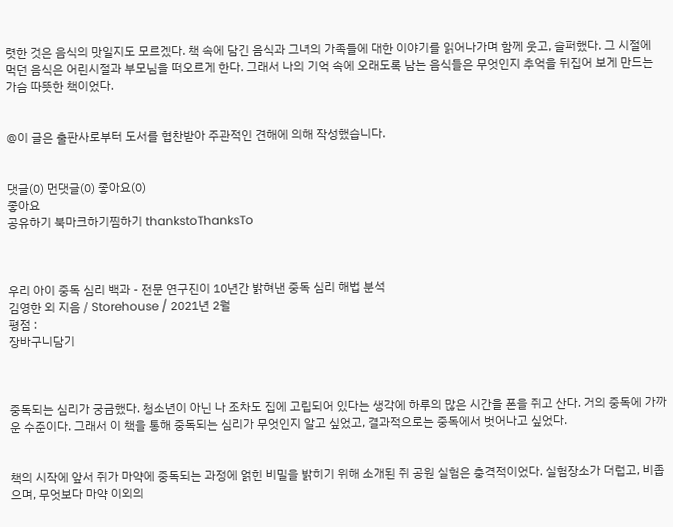렷한 것은 음식의 맛일지도 모르겠다. 책 속에 담긴 음식과 그녀의 가족들에 대한 이야기를 읽어나가며 함께 웃고, 슬퍼했다. 그 시절에 먹던 음식은 어린시절과 부모님을 떠오르게 한다. 그래서 나의 기억 속에 오래도록 남는 음식들은 무엇인지 추억을 뒤집어 보게 만드는 가슴 따뜻한 책이었다.


@이 글은 출판사로부터 도서를 협찬받아 주관적인 견해에 의해 작성했습니다.


댓글(0) 먼댓글(0) 좋아요(0)
좋아요
공유하기 북마크하기찜하기 thankstoThanksTo



우리 아이 중독 심리 백과 - 전문 연구진이 10년간 밝혀낸 중독 심리 해법 분석
김영한 외 지음 / Storehouse / 2021년 2월
평점 :
장바구니담기



중독되는 심리가 궁금했다. 청소년이 아닌 나 조차도 집에 고립되어 있다는 생각에 하루의 많은 시간을 폰을 쥐고 산다. 거의 중독에 가까운 수준이다. 그래서 이 책을 통해 중독되는 심리가 무엇인지 알고 싶었고, 결과적으로는 중독에서 벗어나고 싶었다.


책의 시작에 앞서 쥐가 마약에 중독되는 과정에 얽힌 비밀을 밝히기 위해 소개된 쥐 공원 실험은 충격적이었다. 실험장소가 더럽고, 비좁으며, 무엇보다 마약 이외의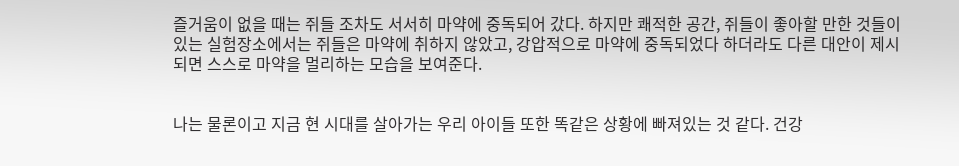즐거움이 없을 때는 쥐들 조차도 서서히 마약에 중독되어 갔다. 하지만 쾌적한 공간, 쥐들이 좋아할 만한 것들이 있는 실험장소에서는 쥐들은 마약에 취하지 않았고, 강압적으로 마약에 중독되었다 하더라도 다른 대안이 제시되면 스스로 마약을 멀리하는 모습을 보여준다.


나는 물론이고 지금 현 시대를 살아가는 우리 아이들 또한 똑같은 상황에 빠져있는 것 같다. 건강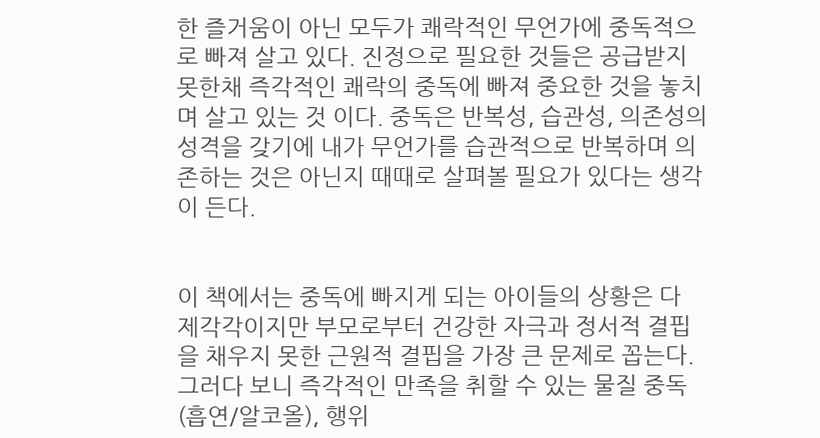한 즐거움이 아닌 모두가 쾌락적인 무언가에 중독적으로 빠져 살고 있다. 진정으로 필요한 것들은 공급받지 못한채 즉각적인 쾌락의 중독에 빠져 중요한 것을 놓치며 살고 있는 것 이다. 중독은 반복성, 습관성, 의존성의 성격을 갖기에 내가 무언가를 습관적으로 반복하며 의존하는 것은 아닌지 때때로 살펴볼 필요가 있다는 생각이 든다.


이 책에서는 중독에 빠지게 되는 아이들의 상황은 다 제각각이지만 부모로부터 건강한 자극과 정서적 결핍을 채우지 못한 근원적 결핍을 가장 큰 문제로 꼽는다. 그러다 보니 즉각적인 만족을 취할 수 있는 물질 중독(흡연/알코올), 행위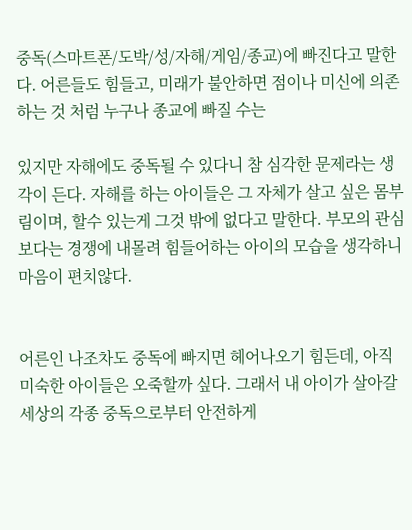중독(스마트폰/도박/성/자해/게임/종교)에 빠진다고 말한다. 어른들도 힘들고, 미래가 불안하면 점이나 미신에 의존하는 것 처럼 누구나 종교에 빠질 수는

있지만 자해에도 중독될 수 있다니 참 심각한 문제라는 생각이 든다. 자해를 하는 아이들은 그 자체가 살고 싶은 몸부림이며, 할수 있는게 그것 밖에 없다고 말한다. 부모의 관심보다는 경쟁에 내몰려 힘들어하는 아이의 모습을 생각하니 마음이 편치않다.


어른인 나조차도 중독에 빠지면 헤어나오기 힘든데, 아직 미숙한 아이들은 오죽할까 싶다. 그래서 내 아이가 살아갈 세상의 각종 중독으로부터 안전하게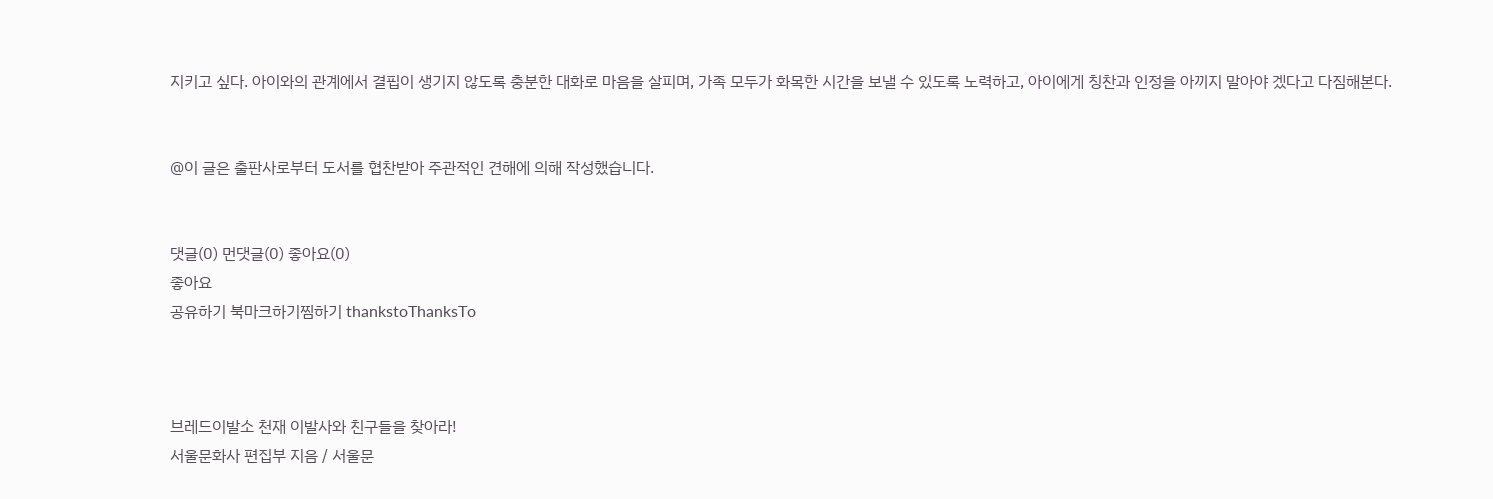지키고 싶다. 아이와의 관계에서 결핍이 생기지 않도록 충분한 대화로 마음을 살피며, 가족 모두가 화목한 시간을 보낼 수 있도록 노력하고, 아이에게 칭찬과 인정을 아끼지 말아야 겠다고 다짐해본다.


@이 글은 출판사로부터 도서를 협찬받아 주관적인 견해에 의해 작성했습니다.


댓글(0) 먼댓글(0) 좋아요(0)
좋아요
공유하기 북마크하기찜하기 thankstoThanksTo



브레드이발소 천재 이발사와 친구들을 찾아라!
서울문화사 편집부 지음 / 서울문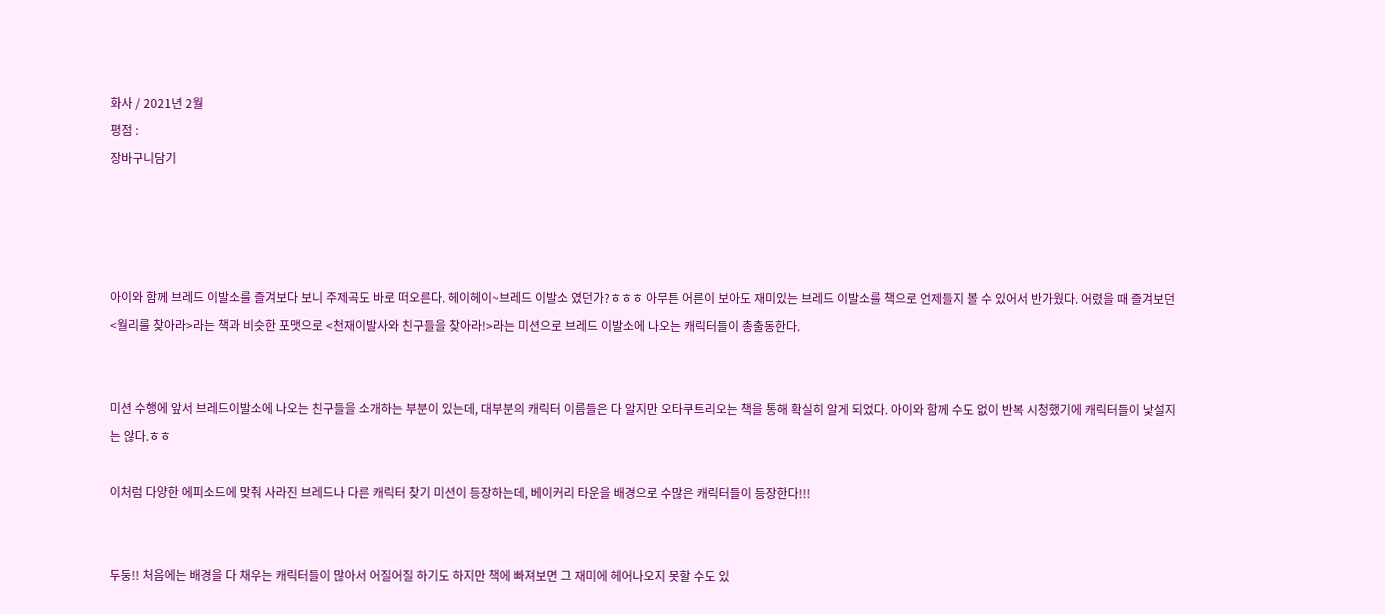화사 / 2021년 2월
평점 :
장바구니담기




아이와 함께 브레드 이발소를 즐겨보다 보니 주제곡도 바로 떠오른다. 헤이헤이~브레드 이발소 였던가?ㅎㅎㅎ 아무튼 어른이 보아도 재미있는 브레드 이발소를 책으로 언제들지 볼 수 있어서 반가웠다. 어렸을 때 즐겨보던 <월리를 찾아라>라는 책과 비슷한 포맷으로 <천재이발사와 친구들을 찾아라!>라는 미션으로 브레드 이발소에 나오는 캐릭터들이 총출동한다.


미션 수행에 앞서 브레드이발소에 나오는 친구들을 소개하는 부분이 있는데, 대부분의 캐릭터 이름들은 다 알지만 오타쿠트리오는 책을 통해 확실히 알게 되었다. 아이와 함께 수도 없이 반복 시청했기에 캐릭터들이 낯설지는 않다.ㅎㅎ

이처럼 다양한 에피소드에 맞춰 사라진 브레드나 다른 캐릭터 찾기 미션이 등장하는데, 베이커리 타운을 배경으로 수많은 캐릭터들이 등장한다!!!


두둥!! 처음에는 배경을 다 채우는 캐릭터들이 많아서 어질어질 하기도 하지만 책에 빠져보면 그 재미에 헤어나오지 못할 수도 있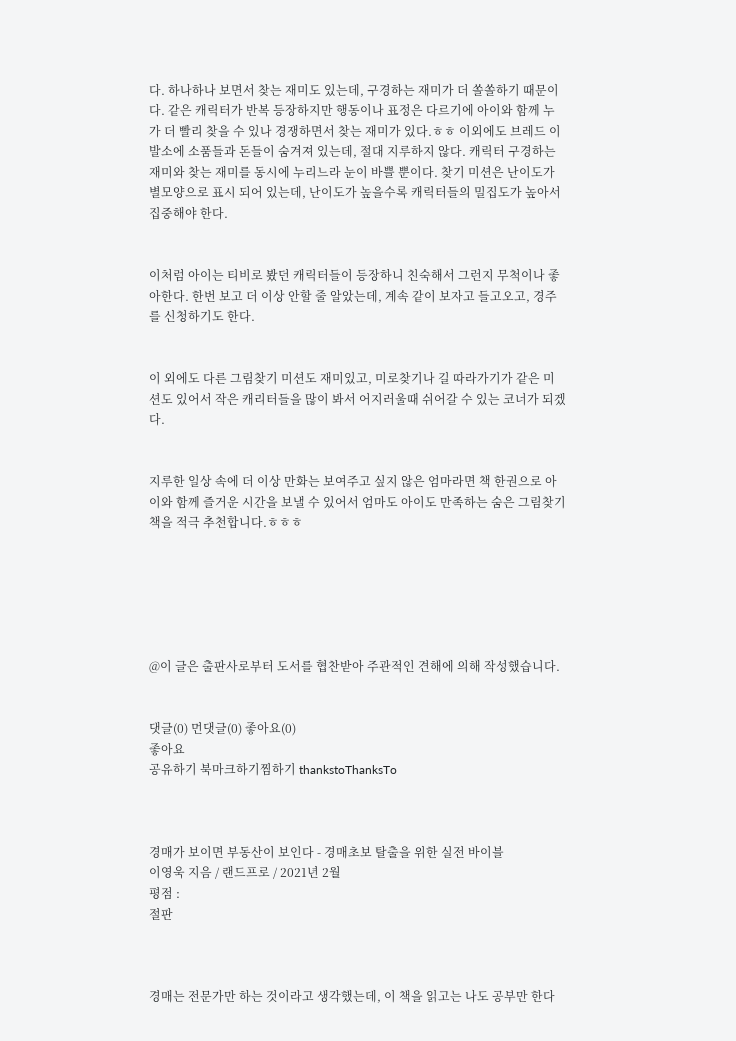다. 하나하나 보면서 찾는 재미도 있는데, 구경하는 재미가 더 쏠쏠하기 때문이다. 같은 캐릭터가 반복 등장하지만 행동이나 표정은 다르기에 아이와 함께 누가 더 빨리 찾을 수 있나 경쟁하면서 찾는 재미가 있다.ㅎㅎ 이외에도 브레드 이발소에 소품들과 돈들이 숨겨져 있는데, 절대 지루하지 않다. 캐릭터 구경하는 재미와 찾는 재미를 동시에 누리느라 눈이 바쁠 뿐이다. 찾기 미션은 난이도가 별모양으로 표시 되어 있는데, 난이도가 높을수록 캐릭터들의 밀집도가 높아서 집중해야 한다.


이처럼 아이는 티비로 봤던 캐릭터들이 등장하니 친숙해서 그런지 무척이나 좋아한다. 한번 보고 더 이상 안할 줄 알았는데, 계속 같이 보자고 들고오고, 경주를 신청하기도 한다.


이 외에도 다른 그림찾기 미션도 재미있고, 미로찾기나 길 따라가기가 같은 미션도 있어서 작은 캐리터들을 많이 봐서 어지러울때 쉬어갈 수 있는 코너가 되겠다.


지루한 일상 속에 더 이상 만화는 보여주고 싶지 않은 엄마라면 책 한권으로 아이와 함께 즐거운 시간을 보낼 수 있어서 엄마도 아이도 만족하는 숨은 그림찾기 책을 적극 추천합니다.ㅎㅎㅎ






@이 글은 출판사로부터 도서를 협찬받아 주관적인 견해에 의해 작성했습니다.


댓글(0) 먼댓글(0) 좋아요(0)
좋아요
공유하기 북마크하기찜하기 thankstoThanksTo



경매가 보이면 부동산이 보인다 - 경매초보 탈출을 위한 실전 바이블
이영욱 지음 / 랜드프로 / 2021년 2월
평점 :
절판



경매는 전문가만 하는 것이라고 생각했는데, 이 책을 읽고는 나도 공부만 한다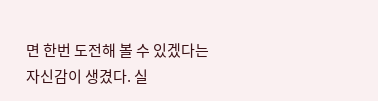면 한번 도전해 볼 수 있겠다는 자신감이 생겼다. 실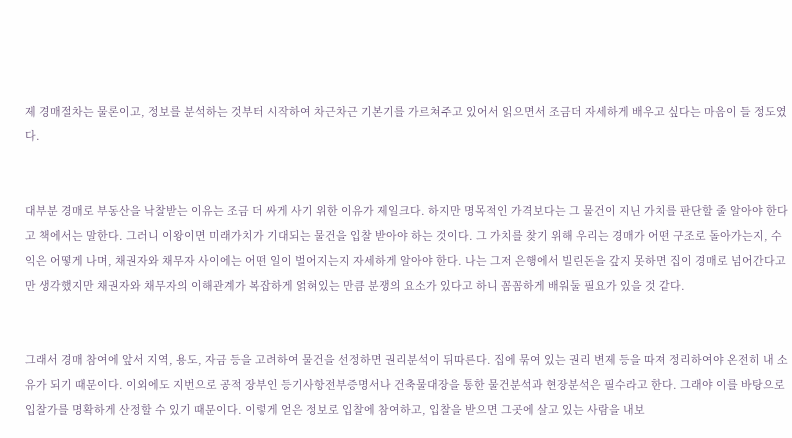제 경매절차는 물론이고, 정보를 분석하는 것부터 시작하여 차근차근 기본기를 가르쳐주고 있어서 읽으면서 조금더 자세하게 배우고 싶다는 마음이 들 정도였다.


대부분 경매로 부동산을 낙찰받는 이유는 조금 더 싸게 사기 위한 이유가 제일크다. 하지만 명목적인 가격보다는 그 물건이 지닌 가치를 판단할 줄 알아야 한다고 책에서는 말한다. 그러니 이왕이면 미래가치가 기대되는 물건을 입찰 받아야 하는 것이다. 그 가치를 찾기 위해 우리는 경매가 어떤 구조로 돌아가는지, 수익은 어떻게 나며, 채권자와 채무자 사이에는 어떤 일이 벌어지는지 자세하게 알아야 한다. 나는 그저 은행에서 빌린돈을 갚지 못하면 집이 경매로 넘어간다고만 생각했지만 채권자와 채무자의 이해관계가 복잡하게 얽혀있는 만큼 분쟁의 요소가 있다고 하니 꼼꼼하게 배워둘 필요가 있을 것 같다.


그래서 경매 참여에 앞서 지역, 용도, 자금 등을 고려하여 물건을 선정하면 권리분석이 뒤따른다. 집에 묶여 있는 권리 변제 등을 따져 정리하여야 온전히 내 소유가 되기 때문이다. 이외에도 지번으로 공적 장부인 등기사항전부증명서나 건축물대장을 통한 물건분석과 현장분석은 필수라고 한다. 그래야 이를 바탕으로 입찰가를 명확하게 산정할 수 있기 때문이다. 이렇게 얻은 정보로 입찰에 참여하고, 입찰을 받으면 그곳에 살고 있는 사람을 내보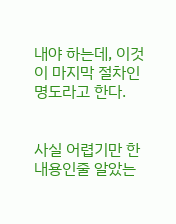내야 하는데, 이것이 마지막 절차인 명도라고 한다.


사실 어렵기만 한 내용인줄 알았는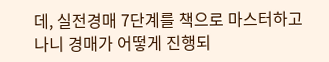데, 실전경매 7단계를 책으로 마스터하고 나니 경매가 어떻게 진행되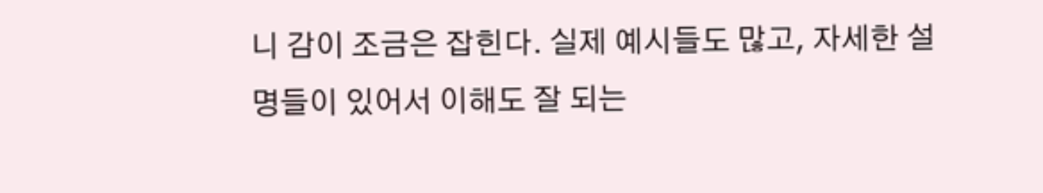니 감이 조금은 잡힌다. 실제 예시들도 많고, 자세한 설명들이 있어서 이해도 잘 되는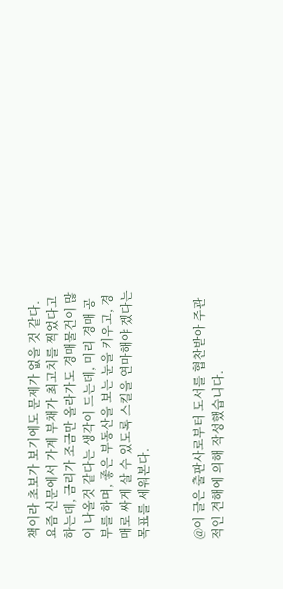책이라 초보가 보기에도 문제가 없을 것 같다. 요즘 신문에서 가계 부채가 최고치를 찍었다고 하는데, 금리가 조금만 올라가도 경매물건이 많이 나올것 같다는 생각이 드는데, 미리 경매 공부를 하며, 좋은 부동산을 보는 눈을 키우고, 경매로 싸게 살 수 있도록 스킬을 연마해야 겠다는 목표를 세워본다.


@이 글은 출판사로부터 도서를 협찬받아 주관적인 견해에 의해 작성했습니다.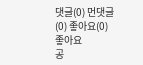댓글(0) 먼댓글(0) 좋아요(0)
좋아요
공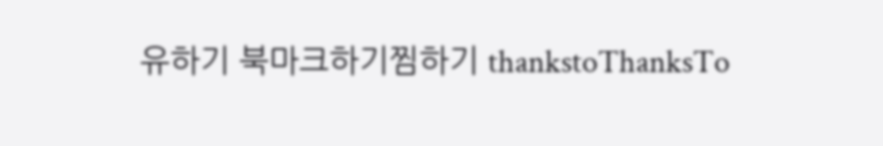유하기 북마크하기찜하기 thankstoThanksTo